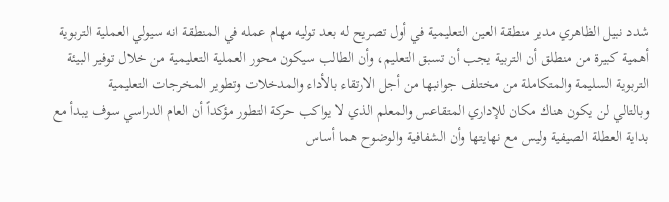شدد نبيل الظاهري مدير منطقة العين التعليمية في أول تصريح له بعد توليه مهام عمله في المنطقة انه سيولي العملية التربوية أهمية كبيرة من منطلق أن التربية يجب أن تسبق التعليم، وأن الطالب سيكون محور العملية التعليمية من خلال توفير البيئة التربوية السليمة والمتكاملة من مختلف جوانبها من أجل الارتقاء بالأداء والمدخلات وتطوير المخرجات التعليمية
وبالتالي لن يكون هناك مكان للإداري المتقاعس والمعلم الذي لا يواكب حركة التطور مؤكداً أن العام الدراسي سوف يبدأ مع بداية العطلة الصيفية وليس مع نهايتها وأن الشفافية والوضوح هما أساس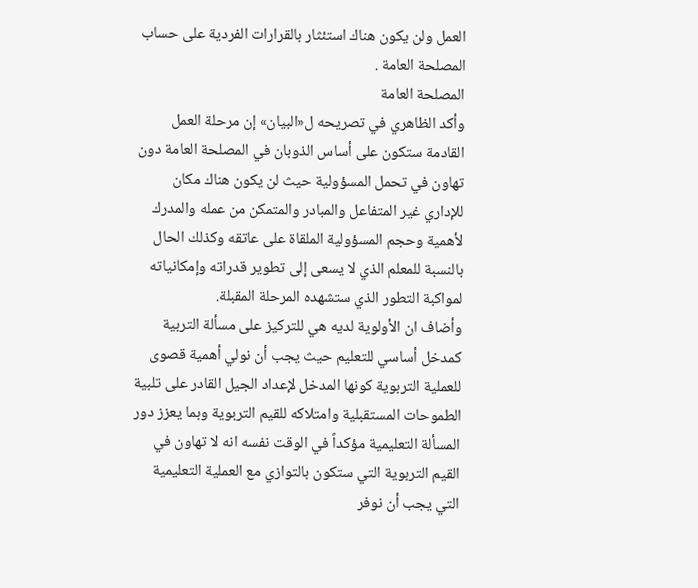العمل ولن يكون هناك استئثار بالقرارات الفردية على حساب المصلحة العامة .
المصلحة العامة
وأكد الظاهري في تصريحه ل«البيان» إن مرحلة العمل القادمة ستكون على أساس الذوبان في المصلحة العامة دون تهاون في تحمل المسؤولية حيث لن يكون هناك مكان للإداري غير المتفاعل والمبادر والمتمكن من عمله والمدرك لأهمية وحجم المسؤولية الملقاة على عاتقه وكذلك الحال بالنسبة للمعلم الذي لا يسعى إلى تطوير قدراته وإمكانياته لمواكبة التطور الذي ستشهده المرحلة المقبلة.
وأضاف ان الأولوية لديه هي للتركيز على مسألة التربية كمدخل أساسي للتعليم حيث يجب أن نولي أهمية قصوى للعملية التربوية كونها المدخل لإعداد الجيل القادر على تلبية الطموحات المستقبلية وامتلاكه للقيم التربوية وبما يعزز دور المسألة التعليمية مؤكداً في الوقت نفسه انه لا تهاون في القيم التربوية التي ستكون بالتوازي مع العملية التعليمية التي يجب أن نوفر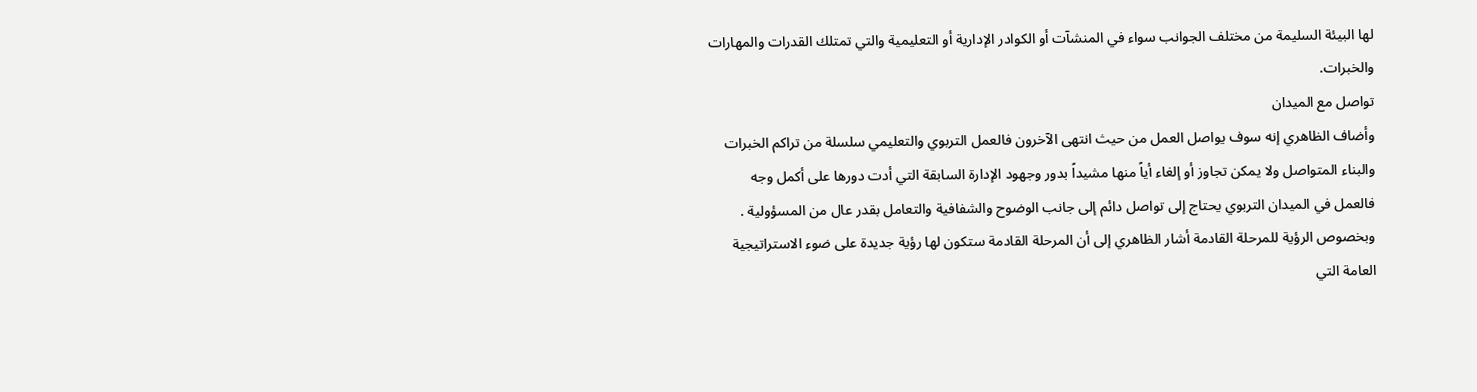لها البيئة السليمة من مختلف الجوانب سواء في المنشآت أو الكوادر الإدارية أو التعليمية والتي تمتلك القدرات والمهارات والخبرات.
تواصل مع الميدان
وأضاف الظاهري إنه سوف يواصل العمل من حيث انتهى الآخرون فالعمل التربوي والتعليمي سلسلة من تراكم الخبرات والبناء المتواصل ولا يمكن تجاوز أو إلغاء أياً منها مشيداً بدور وجهود الإدارة السابقة التي أدت دورها على أكمل وجه فالعمل في الميدان التربوي يحتاج إلى تواصل دائم إلى جانب الوضوح والشفافية والتعامل بقدر عال من المسؤولية .
وبخصوص الرؤية للمرحلة القادمة أشار الظاهري إلى أن المرحلة القادمة ستكون لها رؤية جديدة على ضوء الاستراتيجية العامة التي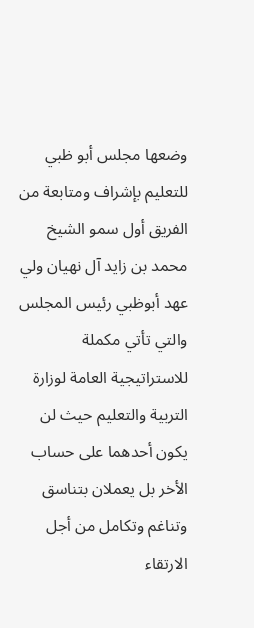وضعها مجلس أبو ظبي للتعليم بإشراف ومتابعة من الفريق أول سمو الشيخ محمد بن زايد آل نهيان ولي عهد أبوظبي رئيس المجلس والتي تأتي مكملة للاستراتيجية العامة لوزارة التربية والتعليم حيث لن يكون أحدهما على حساب الأخر بل يعملان بتناسق وتناغم وتكامل من أجل الارتقاء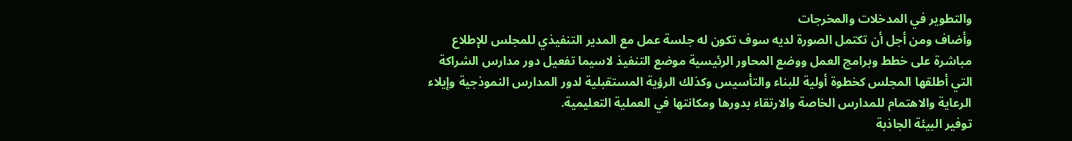والتطوير في المدخلات والمخرجات
وأضاف ومن أجل أن تكتمل الصورة لديه سوف تكون له جلسة عمل مع المدير التنفيذي للمجلس للإطلاع مباشرة على خطط وبرامج العمل ووضع المحاور الرئيسية موضع التنفيذ لاسيما تفعيل دور مدارس الشراكة التي أطلقها المجلس كخطوة أولية للبناء والتأسيس وكذلك الرؤية المستقبلية لدور المدارس النموذجية وإيلاء الرعاية والاهتمام للمدارس الخاصة والارتقاء بدورها ومكانتها في العملية التعليمية.
توفير البيئة الجاذبة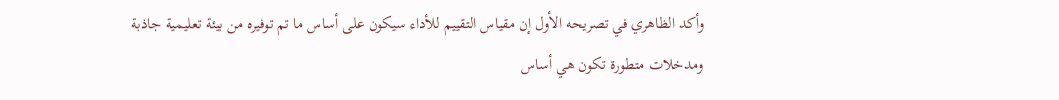وأكد الظاهري في تصريحه الأول إن مقياس التقييم للأداء سيكون على أساس ما تم توفيره من بيئة تعليمية جاذبة ومدخلات متطورة تكون هي أساس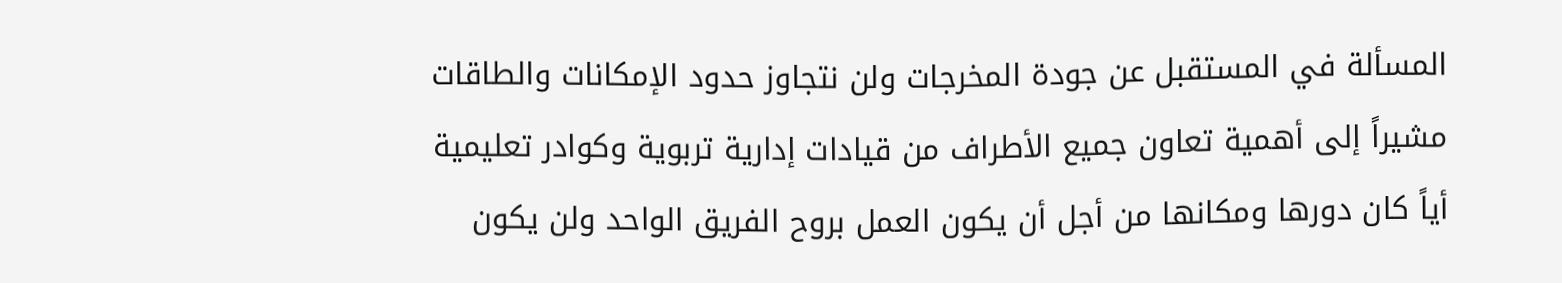المسألة في المستقبل عن جودة المخرجات ولن نتجاوز حدود الإمكانات والطاقات مشيراً إلى أهمية تعاون جميع الأطراف من قيادات إدارية تربوية وكوادر تعليمية أياً كان دورها ومكانها من أجل أن يكون العمل بروح الفريق الواحد ولن يكون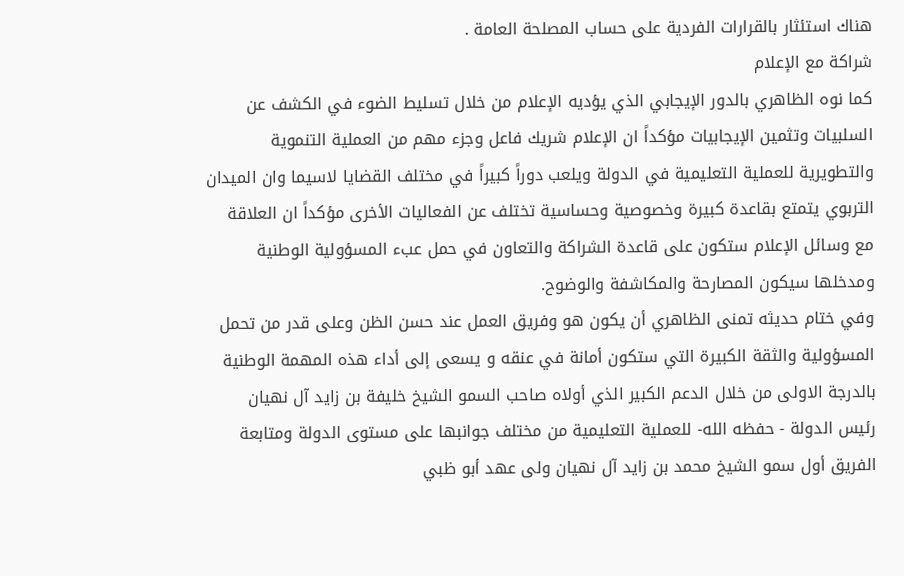هناك استئثار بالقرارات الفردية على حساب المصلحة العامة .
شراكة مع الإعلام
كما نوه الظاهري بالدور الإيجابي الذي يؤديه الإعلام من خلال تسليط الضوء في الكشف عن السلبيات وتثمين الإيجابيات مؤكداً ان الإعلام شريك فاعل وجزء مهم من العملية التنموية والتطويرية للعملية التعليمية في الدولة ويلعب دوراً كبيراً في مختلف القضايا لاسيما وان الميدان التربوي يتمتع بقاعدة كبيرة وخصوصية وحساسية تختلف عن الفعاليات الأخرى مؤكداً ان العلاقة مع وسائل الإعلام ستكون على قاعدة الشراكة والتعاون في حمل عبء المسؤولية الوطنية ومدخلها سيكون المصارحة والمكاشفة والوضوح.
وفي ختام حديثه تمنى الظاهري أن يكون هو وفريق العمل عند حسن الظن وعلى قدر من تحمل المسؤولية والثقة الكبيرة التي ستكون أمانة في عنقه و يسعى إلى أداء هذه المهمة الوطنية بالدرجة الاولى من خلال الدعم الكبير الذي أولاه صاحب السمو الشيخ خليفة بن زايد آل نهيان رئيس الدولة - حفظه الله- للعملية التعليمية من مختلف جوانبها على مستوى الدولة ومتابعة الفريق أول سمو الشيخ محمد بن زايد آل نهيان ولى عهد أبو ظبي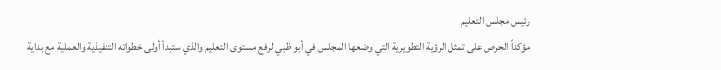رئيس مجلس التعليم
مؤكداً الحرص على تمثل الرؤية التطويرية التي وضعها المجلس في أبو ظبي لرفع مستوى التعليم والذي ستبدأ أولى خطواته التنفيذية والعملية مع بداية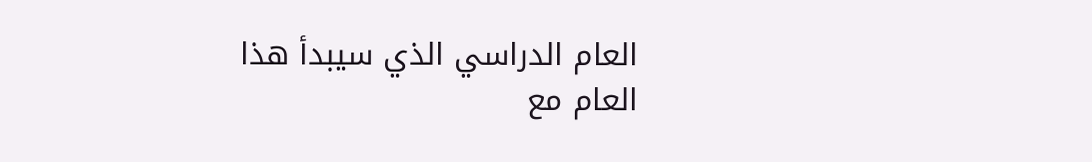العام الدراسي الذي سيبدأ هذا العام مع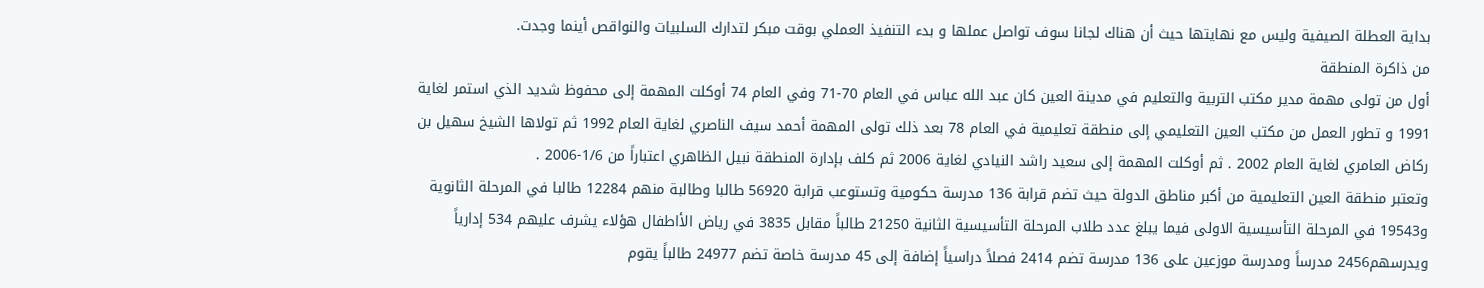بداية العطلة الصيفية وليس مع نهايتها حيث أن هناك لجانا سوف تواصل عملها و بدء التنفيذ العملي بوقت مبكر لتدارك السلبيات والنواقص أينما وجدت.
من ذاكرة المنطقة
أول من تولى مهمة مدير مكتب التربية والتعليم في مدينة العين كان عبد الله عباس في العام 70-71 وفي العام 74 أوكلت المهمة إلى محفوظ شديد الذي استمر لغاية 1991 و تطور العمل من مكتب العين التعليمي إلى منطقة تعليمية في العام 78 بعد ذلك تولى المهمة أحمد سيف الناصري لغاية العام 1992 ثم تولاها الشيخ سهيل بن ركاض العامري لغاية العام 2002 . ثم أوكلت المهمة إلى سعيد راشد النيادي لغاية 2006 ثم كلف بإدارة المنطقة نبيل الظاهري اعتباراً من 1/6-2006 .
وتعتبر منطقة العين التعليمية من أكبر مناطق الدولة حيث تضم قرابة 136 مدرسة حكومية وتستوعب قرابة 56920 طالبا وطالبة منهم 12284 طالبا في المرحلة الثانوية و19543 في المرحلة التأسيسية الاولى فيما يبلغ عدد طلاب المرحلة التأسيسية الثانية 21250 طالباً مقابل 3835 في رياض الأاطفال هؤلاء يشرف عليهم 534 إدارياً ويدرسهم2456 مدرساً ومدرسة موزعين على 136 مدرسة تضم 2414 فصلاً دراسياً إضافة إلى 45 مدرسة خاصة تضم 24977 طالباً يقوم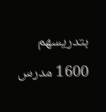بتدريسهم 1600 مدرس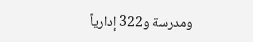ومدرسة و322 إدارياً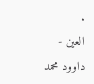.
العين - داوود محمد